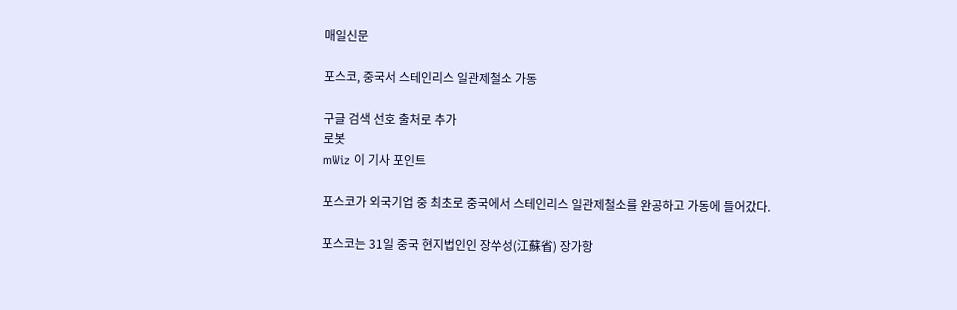매일신문

포스코, 중국서 스테인리스 일관제철소 가동

구글 검색 선호 출처로 추가
로봇
mWiz 이 기사 포인트

포스코가 외국기업 중 최초로 중국에서 스테인리스 일관제철소를 완공하고 가동에 들어갔다.

포스코는 31일 중국 현지법인인 장쑤성(江蘇省) 장가항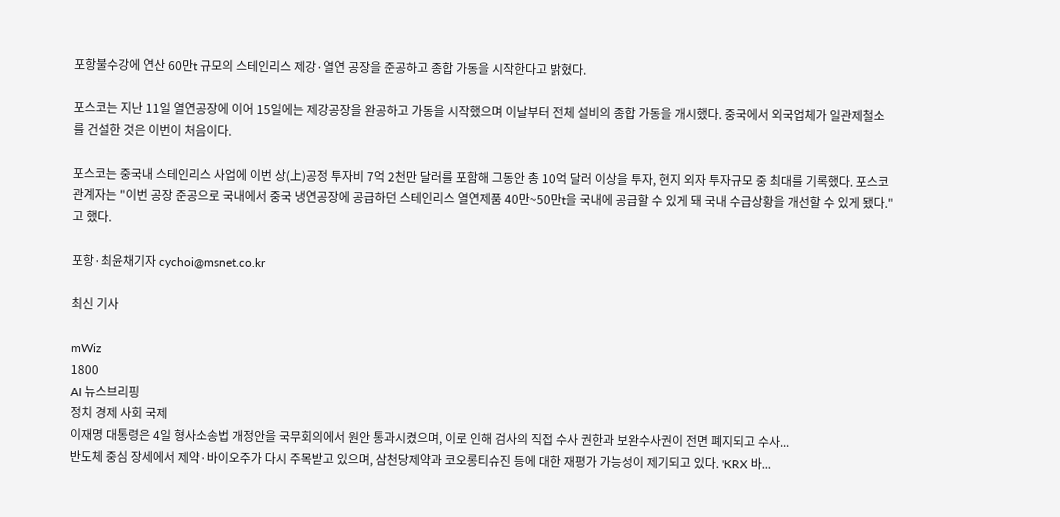포항불수강에 연산 60만t 규모의 스테인리스 제강·열연 공장을 준공하고 종합 가동을 시작한다고 밝혔다.

포스코는 지난 11일 열연공장에 이어 15일에는 제강공장을 완공하고 가동을 시작했으며 이날부터 전체 설비의 종합 가동을 개시했다. 중국에서 외국업체가 일관제철소를 건설한 것은 이번이 처음이다.

포스코는 중국내 스테인리스 사업에 이번 상(上)공정 투자비 7억 2천만 달러를 포함해 그동안 총 10억 달러 이상을 투자, 현지 외자 투자규모 중 최대를 기록했다. 포스코 관계자는 "이번 공장 준공으로 국내에서 중국 냉연공장에 공급하던 스테인리스 열연제품 40만~50만t을 국내에 공급할 수 있게 돼 국내 수급상황을 개선할 수 있게 됐다."고 했다.

포항·최윤채기자 cychoi@msnet.co.kr

최신 기사

mWiz
1800
AI 뉴스브리핑
정치 경제 사회 국제
이재명 대통령은 4일 형사소송법 개정안을 국무회의에서 원안 통과시켰으며, 이로 인해 검사의 직접 수사 권한과 보완수사권이 전면 폐지되고 수사...
반도체 중심 장세에서 제약·바이오주가 다시 주목받고 있으며, 삼천당제약과 코오롱티슈진 등에 대한 재평가 가능성이 제기되고 있다. 'KRX 바...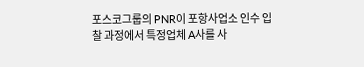포스코그룹의 PNR이 포항사업소 인수 입찰 과정에서 특정업체 A사를 사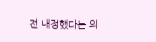전 내정했다는 의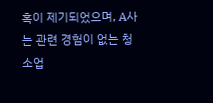혹이 제기되었으며, A사는 관련 경험이 없는 청소업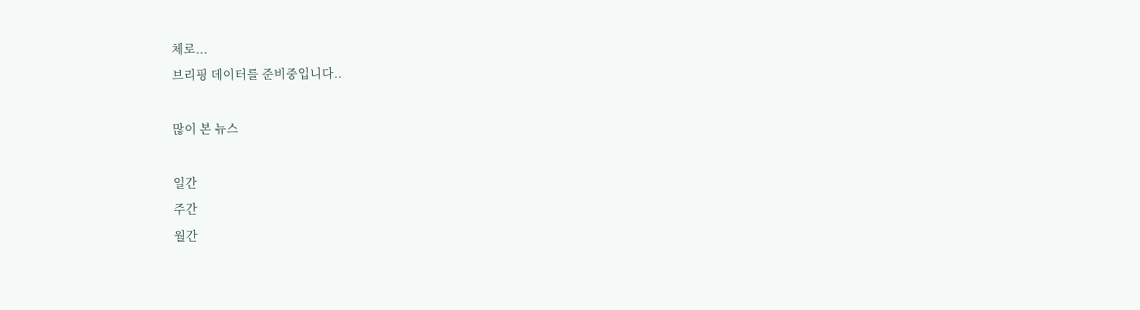체로...
브리핑 데이터를 준비중입니다..

많이 본 뉴스

일간
주간
월간